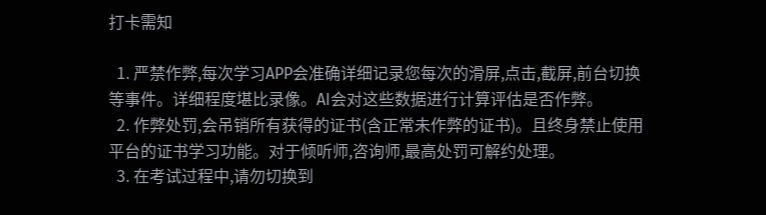打卡需知

  1. 严禁作弊,每次学习APP会准确详细记录您每次的滑屏,点击,截屏,前台切换等事件。详细程度堪比录像。AI会对这些数据进行计算评估是否作弊。
  2. 作弊处罚,会吊销所有获得的证书(含正常未作弊的证书)。且终身禁止使用平台的证书学习功能。对于倾听师,咨询师,最高处罚可解约处理。
  3. 在考试过程中,请勿切换到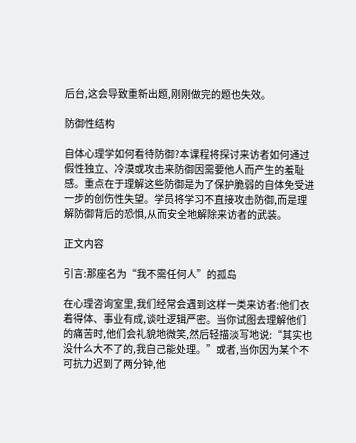后台,这会导致重新出题,刚刚做完的题也失效。

防御性结构

自体心理学如何看待防御?本课程将探讨来访者如何通过假性独立、冷漠或攻击来防御因需要他人而产生的羞耻感。重点在于理解这些防御是为了保护脆弱的自体免受进一步的创伤性失望。学员将学习不直接攻击防御,而是理解防御背后的恐惧,从而安全地解除来访者的武装。

正文内容

引言:那座名为“我不需任何人”的孤岛

在心理咨询室里,我们经常会遇到这样一类来访者:他们衣着得体、事业有成,谈吐逻辑严密。当你试图去理解他们的痛苦时,他们会礼貌地微笑,然后轻描淡写地说:“其实也没什么大不了的,我自己能处理。”或者,当你因为某个不可抗力迟到了两分钟,他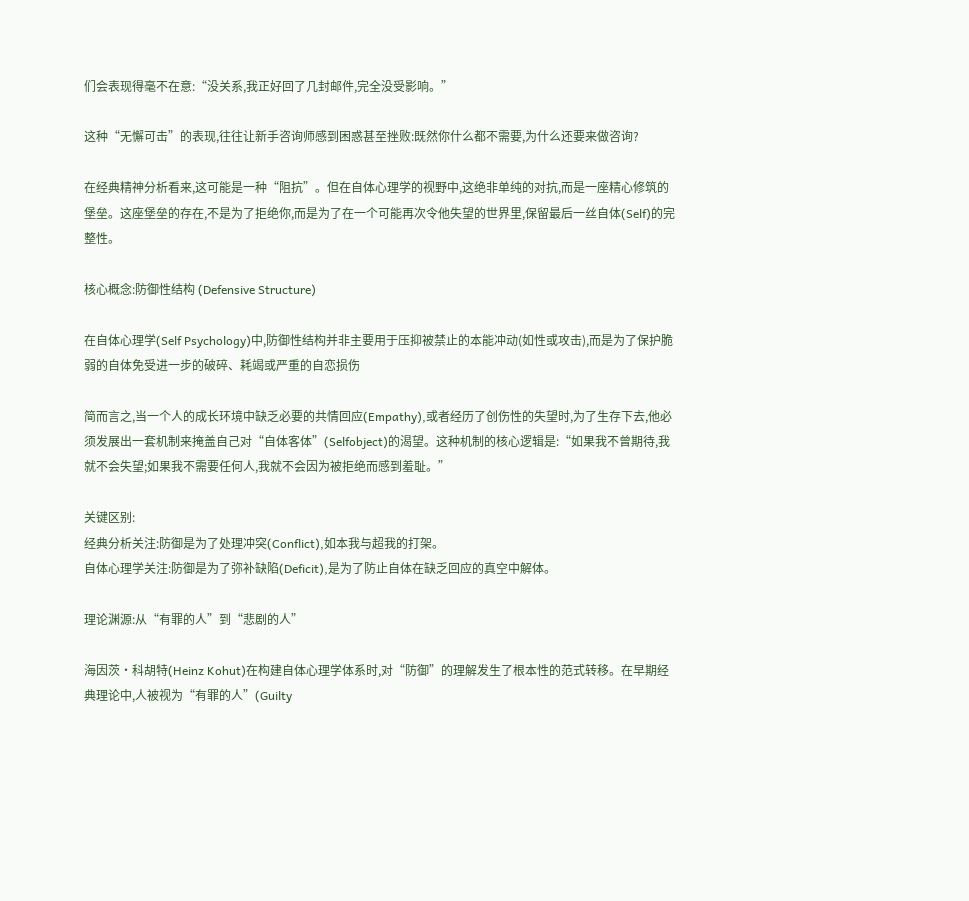们会表现得毫不在意:“没关系,我正好回了几封邮件,完全没受影响。”

这种“无懈可击”的表现,往往让新手咨询师感到困惑甚至挫败:既然你什么都不需要,为什么还要来做咨询?

在经典精神分析看来,这可能是一种“阻抗”。但在自体心理学的视野中,这绝非单纯的对抗,而是一座精心修筑的堡垒。这座堡垒的存在,不是为了拒绝你,而是为了在一个可能再次令他失望的世界里,保留最后一丝自体(Self)的完整性。

核心概念:防御性结构 (Defensive Structure)

在自体心理学(Self Psychology)中,防御性结构并非主要用于压抑被禁止的本能冲动(如性或攻击),而是为了保护脆弱的自体免受进一步的破碎、耗竭或严重的自恋损伤

简而言之,当一个人的成长环境中缺乏必要的共情回应(Empathy),或者经历了创伤性的失望时,为了生存下去,他必须发展出一套机制来掩盖自己对“自体客体”(Selfobject)的渴望。这种机制的核心逻辑是:“如果我不曾期待,我就不会失望;如果我不需要任何人,我就不会因为被拒绝而感到羞耻。”

关键区别:
经典分析关注:防御是为了处理冲突(Conflict),如本我与超我的打架。
自体心理学关注:防御是为了弥补缺陷(Deficit),是为了防止自体在缺乏回应的真空中解体。

理论渊源:从“有罪的人”到“悲剧的人”

海因茨·科胡特(Heinz Kohut)在构建自体心理学体系时,对“防御”的理解发生了根本性的范式转移。在早期经典理论中,人被视为“有罪的人”(Guilty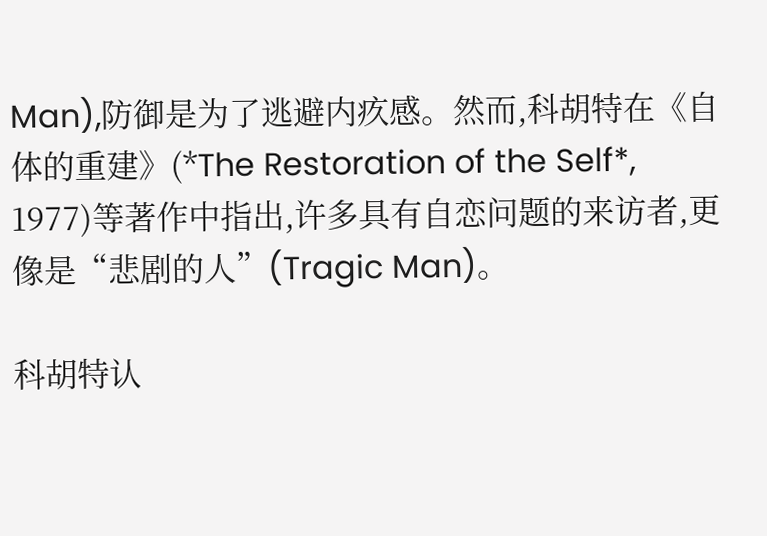Man),防御是为了逃避内疚感。然而,科胡特在《自体的重建》(*The Restoration of the Self*, 1977)等著作中指出,许多具有自恋问题的来访者,更像是“悲剧的人”(Tragic Man)。

科胡特认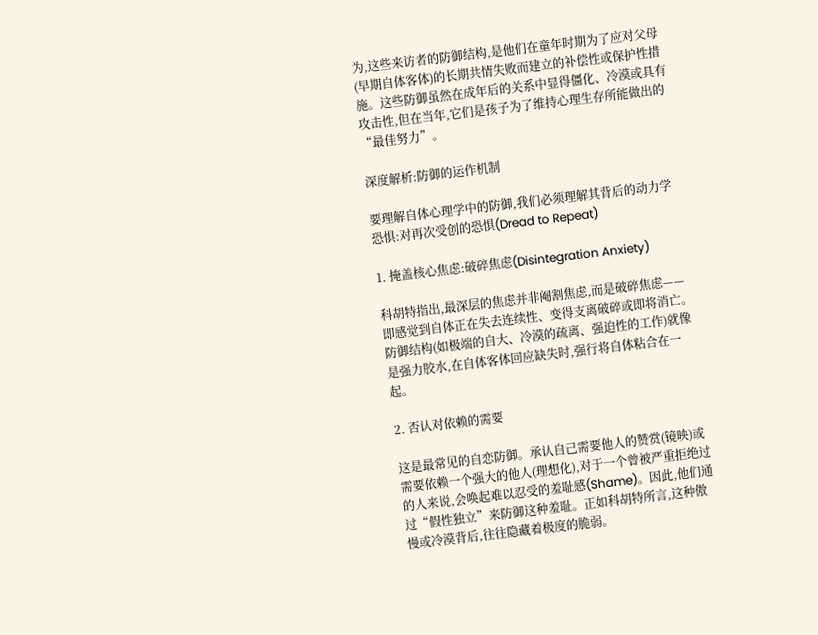为,这些来访者的防御结构,是他们在童年时期为了应对父母(早期自体客体)的长期共情失败而建立的补偿性或保护性措施。这些防御虽然在成年后的关系中显得僵化、冷漠或具有攻击性,但在当年,它们是孩子为了维持心理生存所能做出的“最佳努力”。

深度解析:防御的运作机制

要理解自体心理学中的防御,我们必须理解其背后的动力学恐惧:对再次受创的恐惧(Dread to Repeat)

1. 掩盖核心焦虑:破碎焦虑(Disintegration Anxiety)

科胡特指出,最深层的焦虑并非阉割焦虑,而是破碎焦虑——即感觉到自体正在失去连续性、变得支离破碎或即将消亡。防御结构(如极端的自大、冷漠的疏离、强迫性的工作)就像是强力胶水,在自体客体回应缺失时,强行将自体粘合在一起。

2. 否认对依赖的需要

这是最常见的自恋防御。承认自己需要他人的赞赏(镜映)或需要依赖一个强大的他人(理想化),对于一个曾被严重拒绝过的人来说,会唤起难以忍受的羞耻感(Shame)。因此,他们通过“假性独立”来防御这种羞耻。正如科胡特所言,这种傲慢或冷漠背后,往往隐藏着极度的脆弱。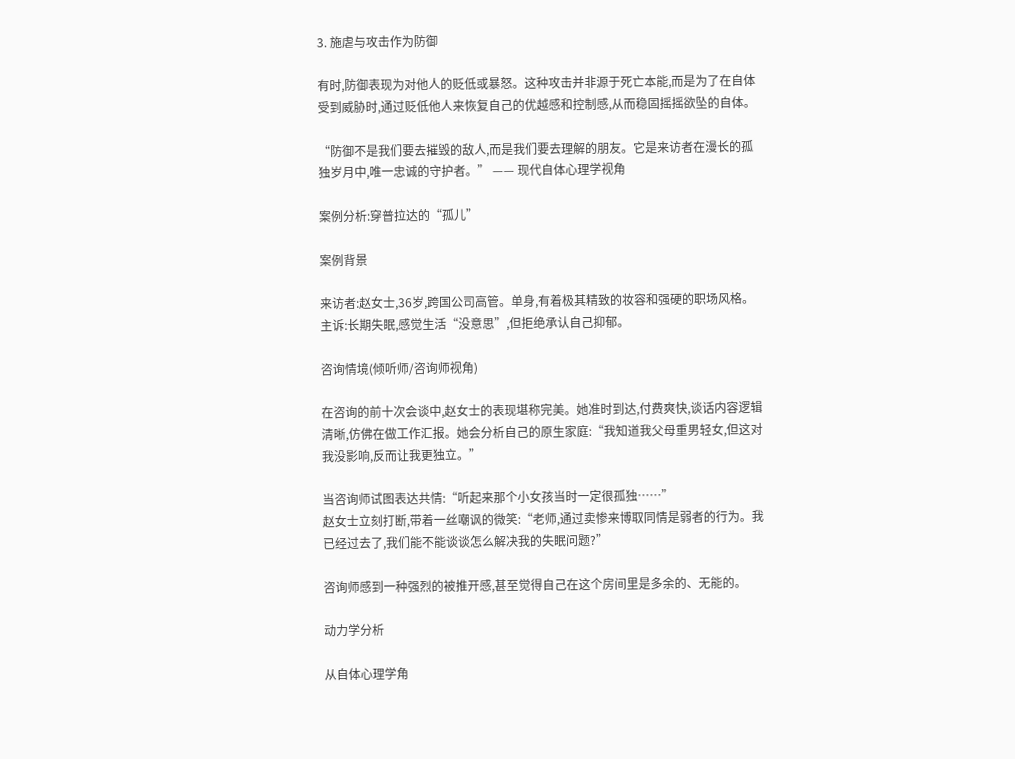3. 施虐与攻击作为防御

有时,防御表现为对他人的贬低或暴怒。这种攻击并非源于死亡本能,而是为了在自体受到威胁时,通过贬低他人来恢复自己的优越感和控制感,从而稳固摇摇欲坠的自体。

“防御不是我们要去摧毁的敌人,而是我们要去理解的朋友。它是来访者在漫长的孤独岁月中,唯一忠诚的守护者。” —— 现代自体心理学视角

案例分析:穿普拉达的“孤儿”

案例背景

来访者:赵女士,36岁,跨国公司高管。单身,有着极其精致的妆容和强硬的职场风格。
主诉:长期失眠,感觉生活“没意思”,但拒绝承认自己抑郁。

咨询情境(倾听师/咨询师视角)

在咨询的前十次会谈中,赵女士的表现堪称完美。她准时到达,付费爽快,谈话内容逻辑清晰,仿佛在做工作汇报。她会分析自己的原生家庭:“我知道我父母重男轻女,但这对我没影响,反而让我更独立。”

当咨询师试图表达共情:“听起来那个小女孩当时一定很孤独……”
赵女士立刻打断,带着一丝嘲讽的微笑:“老师,通过卖惨来博取同情是弱者的行为。我已经过去了,我们能不能谈谈怎么解决我的失眠问题?”

咨询师感到一种强烈的被推开感,甚至觉得自己在这个房间里是多余的、无能的。

动力学分析

从自体心理学角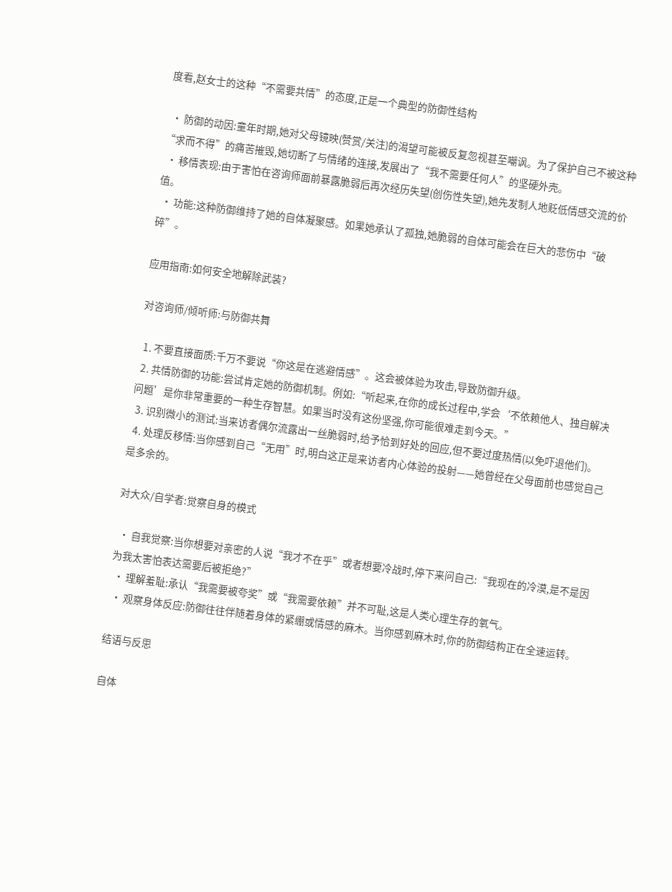度看,赵女士的这种“不需要共情”的态度,正是一个典型的防御性结构

  • 防御的动因:童年时期,她对父母镜映(赞赏/关注)的渴望可能被反复忽视甚至嘲讽。为了保护自己不被这种“求而不得”的痛苦摧毁,她切断了与情绪的连接,发展出了“我不需要任何人”的坚硬外壳。
  • 移情表现:由于害怕在咨询师面前暴露脆弱后再次经历失望(创伤性失望),她先发制人地贬低情感交流的价值。
  • 功能:这种防御维持了她的自体凝聚感。如果她承认了孤独,她脆弱的自体可能会在巨大的悲伤中“破碎”。

应用指南:如何安全地解除武装?

对咨询师/倾听师:与防御共舞

  1. 不要直接面质:千万不要说“你这是在逃避情感”。这会被体验为攻击,导致防御升级。
  2. 共情防御的功能:尝试肯定她的防御机制。例如:“听起来,在你的成长过程中,学会‘不依赖他人、独自解决问题’是你非常重要的一种生存智慧。如果当时没有这份坚强,你可能很难走到今天。”
  3. 识别微小的测试:当来访者偶尔流露出一丝脆弱时,给予恰到好处的回应,但不要过度热情(以免吓退他们)。
  4. 处理反移情:当你感到自己“无用”时,明白这正是来访者内心体验的投射——她曾经在父母面前也感觉自己是多余的。

对大众/自学者:觉察自身的模式

  • 自我觉察:当你想要对亲密的人说“我才不在乎”或者想要冷战时,停下来问自己:“我现在的冷漠,是不是因为我太害怕表达需要后被拒绝?”
  • 理解羞耻:承认“我需要被夸奖”或“我需要依赖”并不可耻,这是人类心理生存的氧气。
  • 观察身体反应:防御往往伴随着身体的紧绷或情感的麻木。当你感到麻木时,你的防御结构正在全速运转。

结语与反思

自体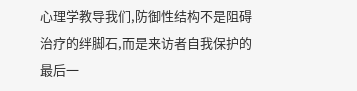心理学教导我们,防御性结构不是阻碍治疗的绊脚石,而是来访者自我保护的最后一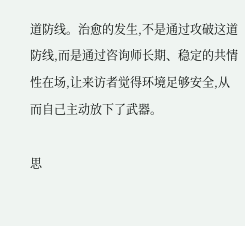道防线。治愈的发生,不是通过攻破这道防线,而是通过咨询师长期、稳定的共情性在场,让来访者觉得环境足够安全,从而自己主动放下了武器。

思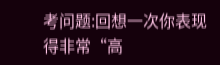考问题:回想一次你表现得非常“高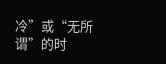冷”或“无所谓”的时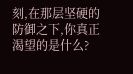刻,在那层坚硬的防御之下,你真正渴望的是什么?